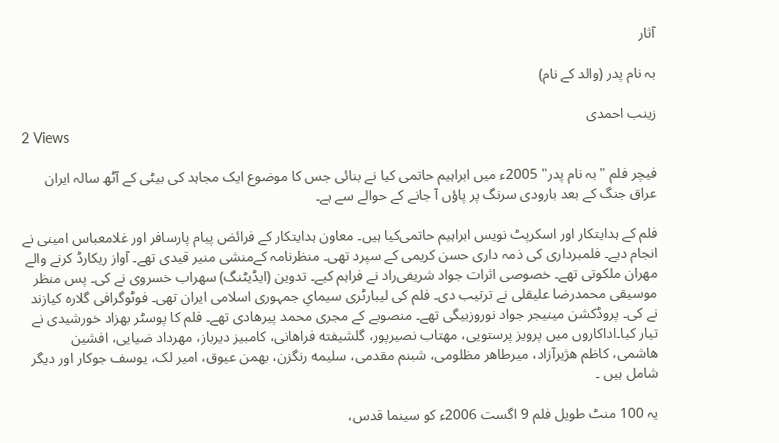آثار

بہ نام پدر (والد کے نام)

زینب احمدی
2 Views

فیچر فلم "بہ نام پدر" 2005ء میں ابراہیم حاتمی کیا نے بنائی جس کا موضوع ایک مجاہد کی بیٹی کے آٹھ سالہ ایران عراق جنگ کے بعد بارودی سرنگ پر پاؤں آ جانے کے حوالے سے ہے۔

فلم کے ہدایتکار اور اسکرپٹ نویس ابراہیم حاتمی‌کیا ہیں۔ معاون ہدایتکار کے فرائض پیام پارسا‌فر اور غلامعباس امینی نے انجام دیے۔ فلمبرداری کی ذمہ داری حسن کریمی کے سپرد تھی۔ منظرنامہ کےمنشی منیر قیدی تھے۔ آواز ریکارڈ کرنے والے مهران ملکوتی تھے۔ خصوصی اثرات جواد شریفی‌راد نے فراہم کیے۔ تدوین (ایڈیٹنگ) سهراب خسروی نے کی۔ پس منظر موسیقی محمدرضا علیقلی نے ترتیب دی۔ فلم کی لیبارٹری سیمایِ جمہوری اسلامی ایران تھی۔ فوٹوگرافی گلاره کیازند نے کی۔ پروڈکشن مینیجر جواد نوروز‌بیگی تھے۔ منصوبے کے مجری محمد پیر‌هادی تھے۔ فلم کا پوسٹر بهزاد خورشیدی نے تیار کیا۔اداکاروں میں پرویز پرستویی، مهتاب نصیرپور، گلشیفته فراهانی، کامبیز دیر‌باز، مهرداد ضیایی، افشین هاشمی، کاظم هژیر‌آزاد، میرطاهر مظلومی، شبنم مقدمی، سلیمه رنگزن، بهمن عیوق، امیر لک، یوسف جوکار اور دیگر شامل ہیں ۔

یہ 100 منٹ طویل فلم 9 اگست 2006ء کو سینما قدس،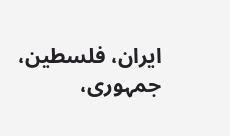ایران، فلسطین، جمہوری،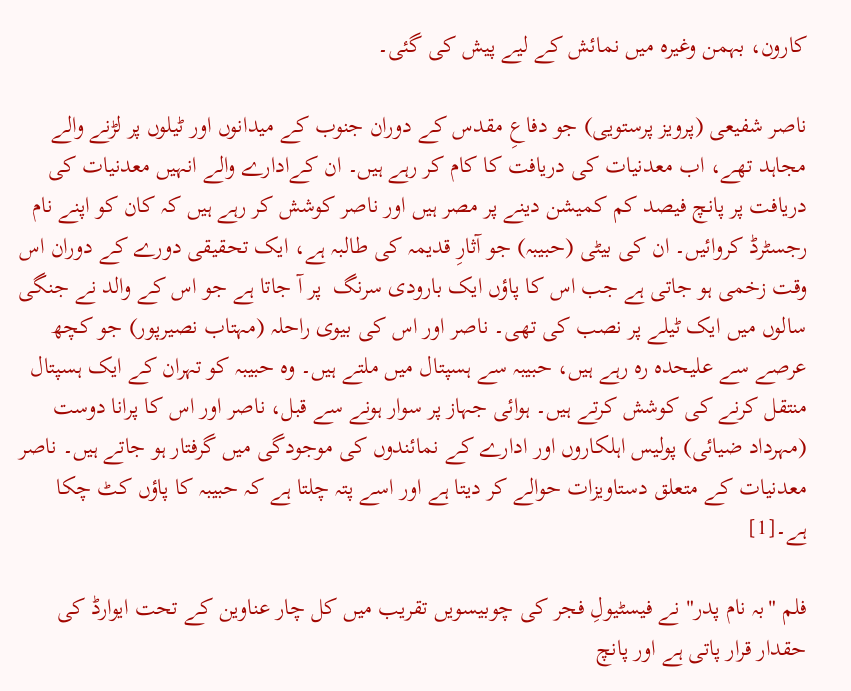کارون، بہمن وغیرہ میں نمائش کے لیے پیش کی گئی۔

ناصر شفیعی (پرویز پرستویی) جو دفاعِ مقدس کے دوران جنوب کے میدانوں اور ٹیلوں پر لڑنے والے مجاہد تھے، اب معدنیات کی دریافت کا کام کر رہے ہیں۔ ان کےادارے والے انہیں معدنیات کی دریافت پر پانچ فیصد کم کمیشن دینے پر مصر ہیں اور ناصر کوشش کر رہے ہیں کہ کان کو اپنے نام رجسٹرڈ کروائیں۔ ان کی بیٹی (حبیبہ) جو آثارِ قدیمہ کی طالبہ ہے، ایک تحقیقی دورے کے دوران اس وقت زخمی ہو جاتی ہے جب اس کا پاؤں ایک بارودی سرنگ  پر آ جاتا ہے جو اس کے والد نے جنگی سالوں میں ایک ٹیلے پر نصب کی تھی۔ ناصر اور اس کی بیوی راحلہ (مہتاب نصیرپور) جو کچھ عرصے سے علیحدہ رہ رہے ہیں، حبیبہ سے ہسپتال میں ملتے ہیں۔ وہ حبیبہ کو تہران کے ایک ہسپتال منتقل کرنے کی کوشش کرتے ہیں۔ ہوائی جہاز پر سوار ہونے سے قبل، ناصر اور اس کا پرانا دوست (مہرداد ضیائی) پولیس اہلکاروں اور ادارے کے نمائندوں کی موجودگی میں گرفتار ہو جاتے ہیں۔ ناصر معدنیات کے متعلق دستاویزات حوالے کر دیتا ہے اور اسے پتہ چلتا ہے کہ حبیبہ کا پاؤں کٹ چکا ہے۔[1]

فلم "بہ نام پدر" نے فیسٹیولِ فجر کی چوبیسویں تقریب میں کل چار عناوین کے تحت ایوارڈ کی حقدار قرار پاتی ہے اور پانچ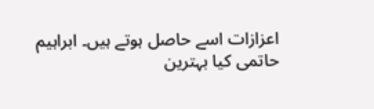اعزازات اسے حاصل ہوتے ہیں۔ ابراہیم حاتمی کیا بہترین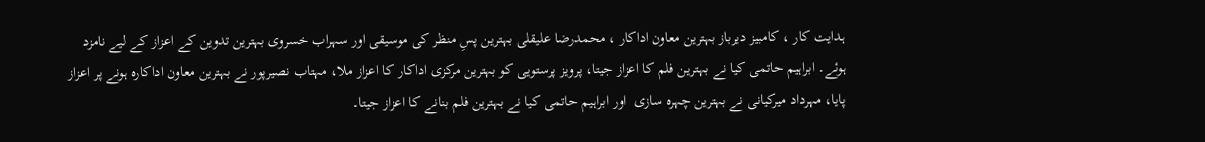ہدایت کار ، کامبیز دیرباز بہترین معاون اداکار ، محمدرضا علیقلی بہترین پسِ منظر کی موسیقی اور سہراب خسروی بہترین تدوین کے اعزاز کے لیے نامزد ہوئے۔ ابراہیم حاتمی کیا نے بہترین فلم کا اعزاز جیتا، پرویز پرستویی کو بہترین مرکزی اداکار کا اعزاز ملا، مہتاب نصیرپور نے بہترین معاون اداکارہ ہونے پر اعزاز پایا، مہرداد میرکیانی نے بہترین چہرہ سازی  اور ابراہیم حاتمی کیا نے بہترین فلم بنانے کا اعزاز جیتا۔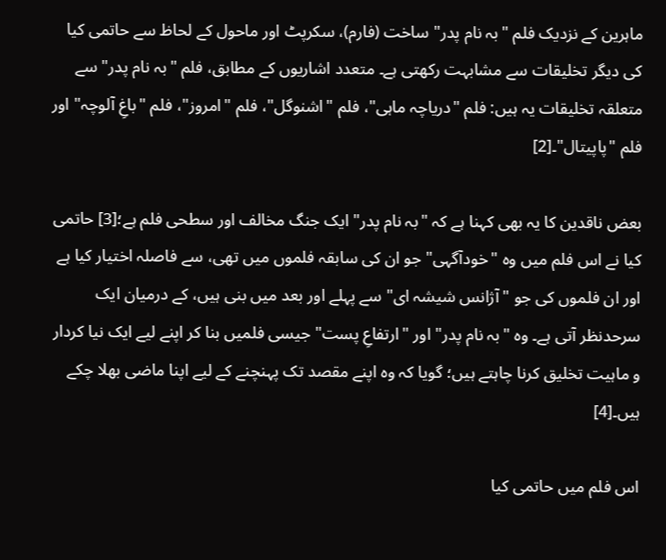ماہرین کے نزدیک فلم "بہ نام پدر" ساخت (فارم)، سکرپٹ اور ماحول کے لحاظ سے حاتمی کیا کی دیگر تخلیقات سے مشابہت رکھتی ہے۔ متعدد اشاریوں کے مطابق، فلم "بہ نام پدر" سے متعلقہ تخلیقات یہ ہیں: فلم "دریاچہ ماہی"، فلم "اشنوگل"، فلم "امروز"، فلم "باغِ آلوچہ" اور فلم "پاپیتال"۔[2]

بعض ناقدین کا یہ بھی کہنا ہے کہ "بہ نام پدر" ایک جنگ مخالف اور سطحی فلم ہے؛[3] حاتمی کیا نے اس فلم میں وہ "خودآگہی" جو ان کی سابقہ فلموں میں تھی، سے فاصلہ اختیار کیا ہے اور ان فلموں کی جو "آژانس شیشہ ای" سے پہلے اور بعد میں بنی ہیں، کے درمیان ایک سرحدنظر آتی ہے۔ وہ "بہ نام پدر" اور "ارتفاعِ پست" جیسی فلمیں بنا کر اپنے لیے ایک نیا کردار و ماہیت تخلیق کرنا چاہتے ہیں؛ گویا کہ وہ اپنے مقصد تک پہنچنے کے لیے اپنا ماضی بھلا چکے ہیں۔[4]

اس فلم میں حاتمی کیا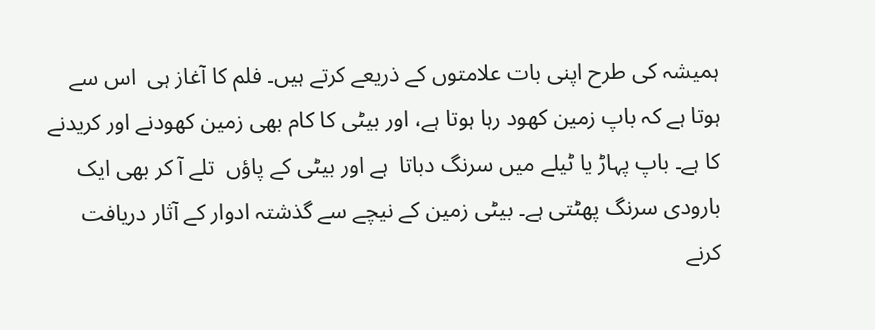ہمیشہ کی طرح اپنی بات علامتوں کے ذریعے کرتے ہیں۔ فلم کا آغاز ہی  اس سے ہوتا ہے کہ باپ زمین کھود رہا ہوتا ہے، اور بیٹی کا کام بھی زمین کھودنے اور کریدنے کا ہے۔ باپ پہاڑ یا ٹیلے میں سرنگ دباتا  ہے اور بیٹی کے پاؤں  تلے آ کر بھی ایک بارودی سرنگ پھٹتی ہے۔ بیٹی زمین کے نیچے سے گذشتہ ادوار کے آثار دریافت کرنے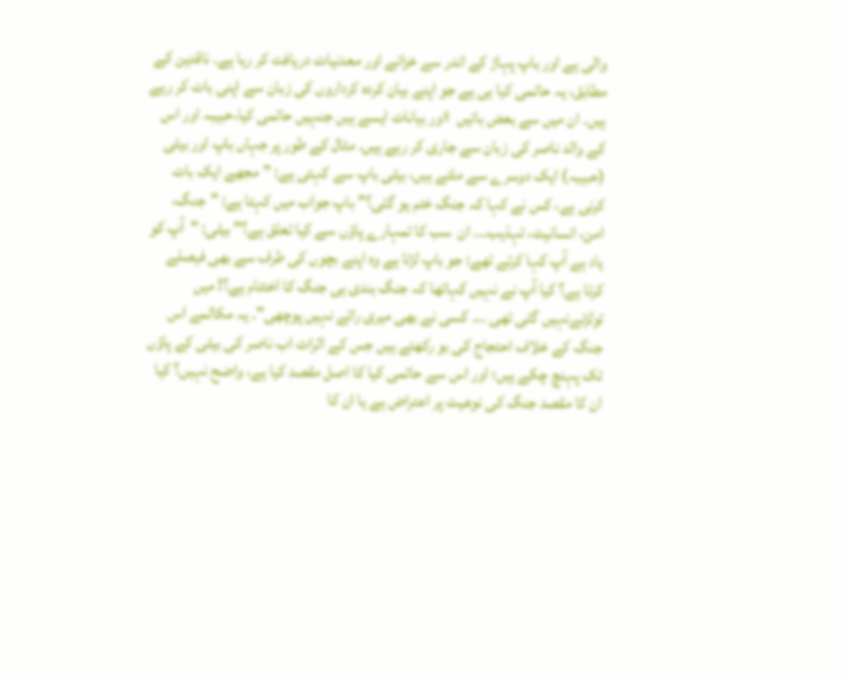والی ہے اور باپ پہاڑ کے اندر سے خزانے اور معدنیات دریافت کر رہا ہے۔ ناقدین کے مطابق، یہ حاتمی کیا ہی ہے جو اپنے بیان کردہ کرداروں کی زبان سے اپنی بات کر رہے ہیں۔ ان میں سے بعض باتیں  ااور بیانات ایسے ہیں جنہیں حاتمی کیا،حبیبہ اور اس کے والد ناصر کی زبان سے جاری کر رہے ہیں۔ مثال کے طور پر جہاں باپ اور بیٹی (حبیبہ) ایک دوسرے سے ملتے ہیں، بیٹی باپ سے کہتی ہے: "مجھے ایک بات کرنی ہے، کس نے کہا کہ جنگ ختم ہو گئی؟" باپ جواب میں کہتا ہے: "جنگ، امن، انسانیت، تہذیب۔۔۔ ان  سب کا تمہارے پاؤں سے کیا تعلق ہے؟" بیٹی: "آپ کو یاد ہے آپ کہا کرتے تھے: جو باپ لڑتا ہے وہ اپنے بچوں کی طرف سے بھی فیصلے کرتا ہے؟ کیا آپ نے نہیں کہاتھا کہ جنگ بندی ہی جنگ کا اختتام ہے؟! میں تولڑنےنہیں گئی تھی ۔۔۔ کسی نے بھی میری رائے نہیں پوچھی"۔ یہ مکالمے اس جنگ کے خلاف احتجاج کی بو رکھتے ہیں جس کے اثرات اب ناصر کی بیٹی کے پاؤں تک پہنچ چکے ہیں؛ اور اس سے حاتمی کیا کا اصل مقصد کیا ہے، واضح نہیں؟ کیا ان کا مقصد جنگ کی نوعیت پر اعتراض ہے یا ان کا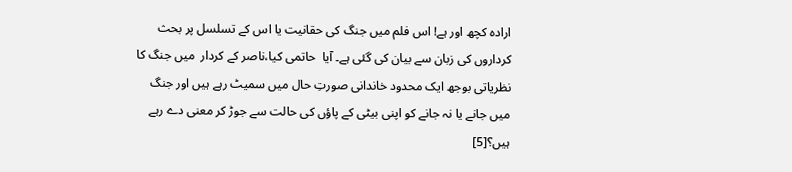ارادہ کچھ اور ہے! اس فلم میں جنگ کی حقانیت یا اس کے تسلسل پر بحث کرداروں کی زبان سے بیان کی گئی ہے۔ آیا  حاتمی کیا،ناصر کے کردار  میں جنگ کا نظریاتی بوجھ ایک محدود خاندانی صورتِ حال میں سمیٹ رہے ہیں اور جنگ میں جانے یا نہ جانے کو اپنی بیٹی کے پاؤں کی حالت سے جوڑ کر معنی دے رہے ہیں؟[5]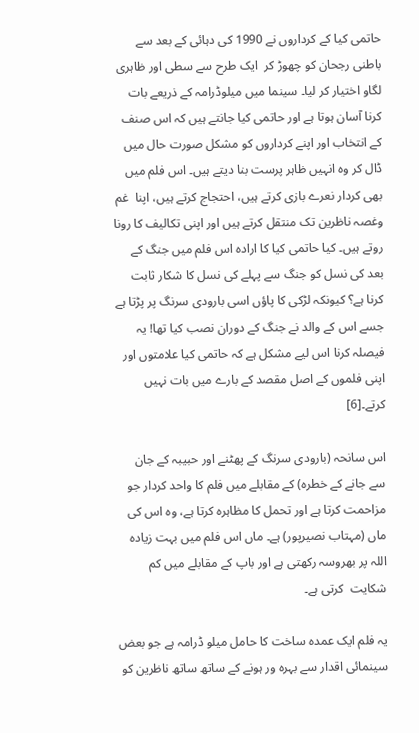حاتمی کیا کے کرداروں نے 1990 کی دہائی کے بعد سے باطنی رجحان کو چھوڑ کر  ایک طرح سے سطی اور ظاہری لگاو اختیار کر لیا۔ سینما میں میلوڈرامہ کے ذریعے بات کرنا آسان ہوتا ہے اور حاتمی کیا جانتے ہیں کہ اس صنف کے انتخاب اور اپنے کرداروں کو مشکل صورت حال میں ڈال کر وہ انہیں ظاہر پرست بنا دیتے ہیں۔ اس فلم میں بھی کردار نعرے بازی کرتے ہیں، احتجاج کرتے ہیں، اپنا  غم وغصہ ناظرین تک منتقل کرتے ہیں اور اپنی تکالیف کا رونا روتے ہیں۔ کیا حاتمی کیا کا ارادہ اس فلم میں جنگ کے بعد کی نسل کو جنگ سے پہلے کی نسل کا شکار ثابت کرنا ہے؟ کیونکہ لڑکی کا پاؤں اسی بارودی سرنگ پر پڑتا ہے جسے اس کے والد نے جنگ کے دوران نصب کیا تھا! یہ فیصلہ کرنا اس لیے مشکل ہے کہ حاتمی کیا علامتوں اور اپنی فلموں کے اصل مقصد کے بارے میں بات نہیں کرتے۔[6]

اس سانحہ (بارودی سرنگ کے پھٹنے اور حبیبہ کے جان سے جانے کے خطرہ) کے مقابلے میں فلم کا واحد کردار جو مزاحمت کرتا ہے اور تحمل کا مظاہرہ کرتا ہے، وہ اس کی ماں (مہتاب نصیرپور) ہے۔ ماں اس فلم میں بہت زیادہ اللہ پر بھروسہ رکھتی ہے اور باپ کے مقابلے میں کم شکایت  کرتی ہے۔

یہ فلم ایک عمدہ ساخت کا حامل میلو ڈرامہ ہے جو بعض سینمائی اقدار سے بہرہ ور ہونے کے ساتھ ساتھ ناظرین کو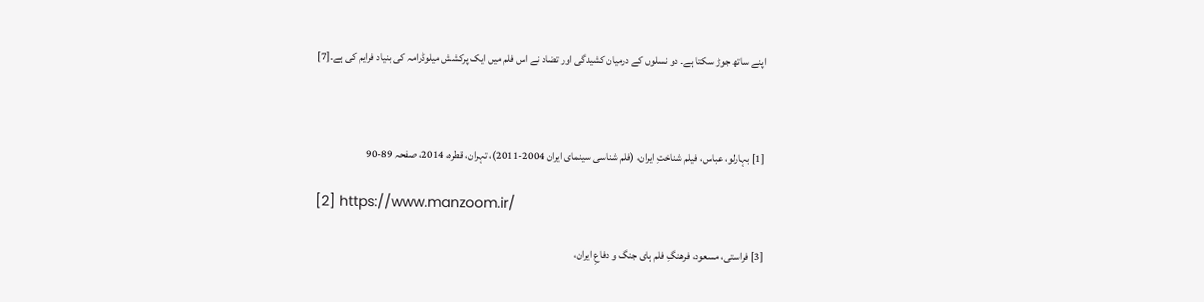اپنے ساتھ جوڑ سکتا ہے۔ دو نسلوں کے درمیان کشیدگی اور تضاد نے اس فلم میں ایک پرکشش میلوڈرامہ کی بنیاد فرایم کی ہے۔[7]



[1] بہارلو، عباس، فیلم شناختِ ایران، (فلم شناسی سینمای ایران 2004-2011)، تہران، قطرہ، 2014، صفحہ 89-90

[2] https://www.manzoom.ir/

[3] فراستی، مسعود، فرهنگِ فلم ہای جنگ و دفاعِ ایران،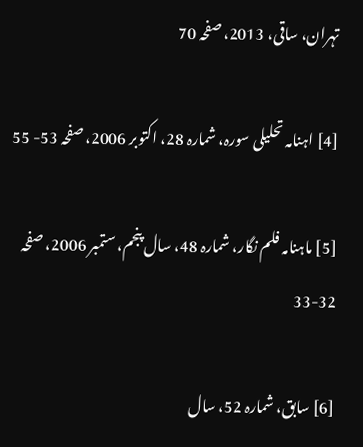تہران، ساقی، 2013، صفحہ 70

[4] اہنامہ تحلیلی سورہ، شمارہ 28، اکتوبر 2006، صفحہ 53- 55

[5] ماہنامہ فلم نگار، شمارہ 48، سال پنجم، ستمبر 2006، صفحہ 32-33

[6] سابق، شمارہ 52، سال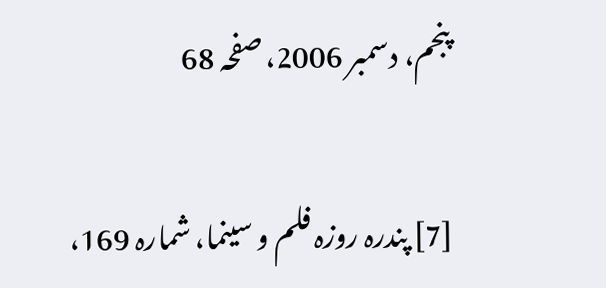پنجم، دسمبر 2006، صفحہ 68

[7] پندرہ روزہ فلم و سینما، شمارہ 169،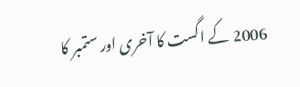2006 کے اگست کا آخری اور ستمبر کا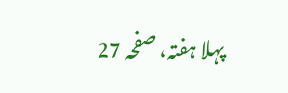پہلا ہفتہ، صفحہ 27